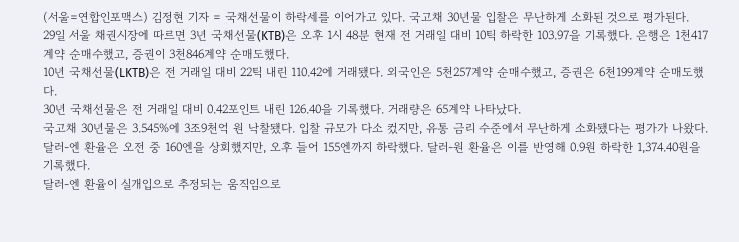(서울=연합인포맥스) 김정현 기자 = 국채선물이 하락세를 이어가고 있다. 국고채 30년물 입찰은 무난하게 소화된 것으로 평가된다.
29일 서울 채권시장에 따르면 3년 국채선물(KTB)은 오후 1시 48분 현재 전 거래일 대비 10틱 하락한 103.97을 기록했다. 은행은 1천417계약 순매수했고, 증권이 3천846계약 순매도했다.
10년 국채선물(LKTB)은 전 거래일 대비 22틱 내린 110.42에 거래됐다. 외국인은 5천257계약 순매수했고, 증권은 6천199계약 순매도했다.
30년 국채선물은 전 거래일 대비 0.42포인트 내린 126.40을 기록했다. 거래량은 65계약 나타났다.
국고채 30년물은 3.545%에 3조9천억 원 낙찰됐다. 입찰 규모가 다소 컸지만, 유통 금리 수준에서 무난하게 소화됐다는 평가가 나왔다.
달러-엔 환율은 오전 중 160엔을 상회했지만, 오후 들어 155엔까지 하락했다. 달러-원 환율은 이를 반영해 0.9원 하락한 1,374.40원을 기록했다.
달러-엔 환율이 실개입으로 추정되는 움직임으로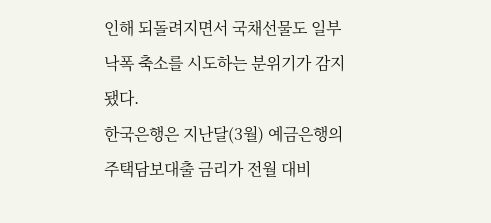인해 되돌려지면서 국채선물도 일부 낙폭 축소를 시도하는 분위기가 감지됐다.
한국은행은 지난달(3월) 예금은행의 주택담보대출 금리가 전월 대비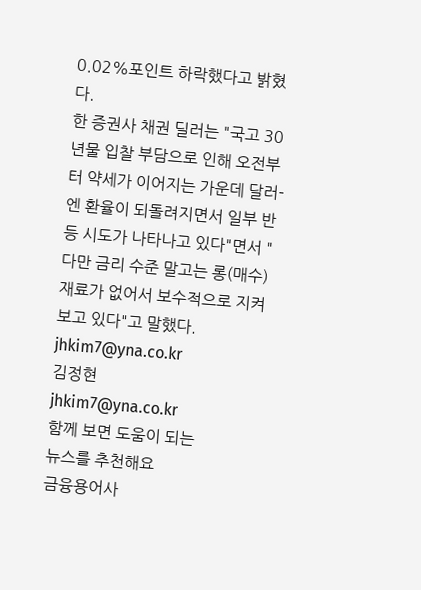0.02%포인트 하락했다고 밝혔다.
한 증권사 채권 딜러는 "국고 30년물 입찰 부담으로 인해 오전부터 약세가 이어지는 가운데 달러-엔 환율이 되돌려지면서 일부 반등 시도가 나타나고 있다"면서 "다만 금리 수준 말고는 롱(매수) 재료가 없어서 보수적으로 지켜보고 있다"고 말했다.
jhkim7@yna.co.kr
김정현
jhkim7@yna.co.kr
함께 보면 도움이 되는
뉴스를 추천해요
금융용어사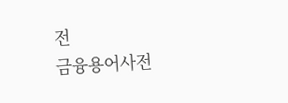전
금융용어사전